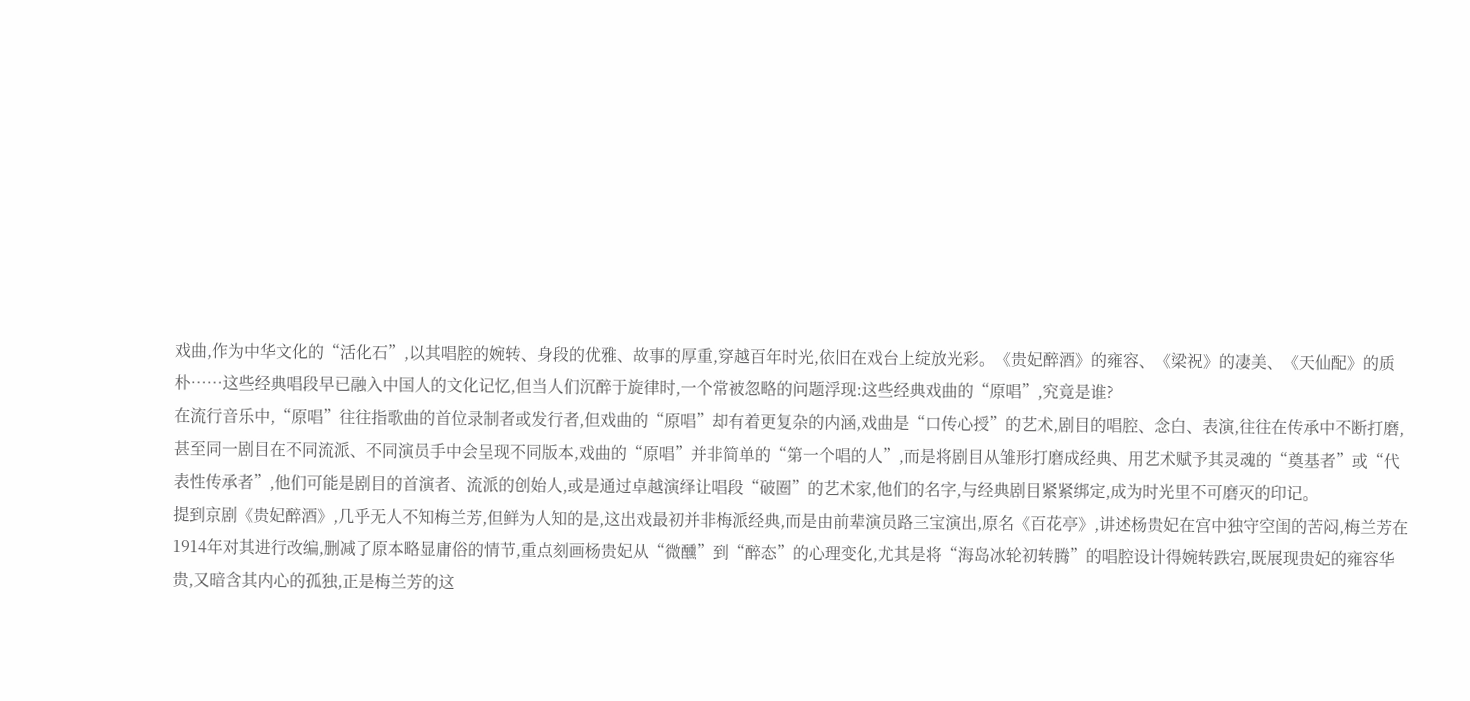戏曲,作为中华文化的“活化石”,以其唱腔的婉转、身段的优雅、故事的厚重,穿越百年时光,依旧在戏台上绽放光彩。《贵妃醉酒》的雍容、《梁祝》的凄美、《天仙配》的质朴……这些经典唱段早已融入中国人的文化记忆,但当人们沉醉于旋律时,一个常被忽略的问题浮现:这些经典戏曲的“原唱”,究竟是谁?
在流行音乐中,“原唱”往往指歌曲的首位录制者或发行者,但戏曲的“原唱”却有着更复杂的内涵,戏曲是“口传心授”的艺术,剧目的唱腔、念白、表演,往往在传承中不断打磨,甚至同一剧目在不同流派、不同演员手中会呈现不同版本,戏曲的“原唱”并非简单的“第一个唱的人”,而是将剧目从雏形打磨成经典、用艺术赋予其灵魂的“奠基者”或“代表性传承者”,他们可能是剧目的首演者、流派的创始人,或是通过卓越演绎让唱段“破圈”的艺术家,他们的名字,与经典剧目紧紧绑定,成为时光里不可磨灭的印记。
提到京剧《贵妃醉酒》,几乎无人不知梅兰芳,但鲜为人知的是,这出戏最初并非梅派经典,而是由前辈演员路三宝演出,原名《百花亭》,讲述杨贵妃在宫中独守空闺的苦闷,梅兰芳在1914年对其进行改编,删减了原本略显庸俗的情节,重点刻画杨贵妃从“微醺”到“醉态”的心理变化,尤其是将“海岛冰轮初转腾”的唱腔设计得婉转跌宕,既展现贵妃的雍容华贵,又暗含其内心的孤独,正是梅兰芳的这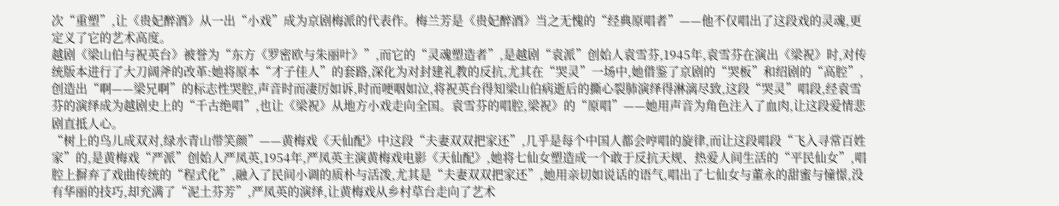次“重塑”,让《贵妃醉酒》从一出“小戏”成为京剧梅派的代表作。梅兰芳是《贵妃醉酒》当之无愧的“经典原唱者”——他不仅唱出了这段戏的灵魂,更定义了它的艺术高度。
越剧《梁山伯与祝英台》被誉为“东方《罗密欧与朱丽叶》”,而它的“灵魂塑造者”,是越剧“袁派”创始人袁雪芬,1945年,袁雪芬在演出《梁祝》时,对传统版本进行了大刀阔斧的改革:她将原本“才子佳人”的套路,深化为对封建礼教的反抗,尤其在“哭灵”一场中,她借鉴了京剧的“哭板”和绍剧的“高腔”,创造出“啊——梁兄啊”的标志性哭腔,声音时而凄厉如诉,时而哽咽如泣,将祝英台得知梁山伯病逝后的撕心裂肺演绎得淋漓尽致,这段“哭灵”唱段,经袁雪芬的演绎成为越剧史上的“千古绝唱”,也让《梁祝》从地方小戏走向全国。袁雪芬的唱腔,梁祝》的“原唱”——她用声音为角色注入了血肉,让这段爱情悲剧直抵人心。
“树上的鸟儿成双对,绿水青山带笑颜”——黄梅戏《天仙配》中这段“夫妻双双把家还”,几乎是每个中国人都会哼唱的旋律,而让这段唱段“飞入寻常百姓家”的,是黄梅戏“严派”创始人严凤英,1954年,严凤英主演黄梅戏电影《天仙配》,她将七仙女塑造成一个敢于反抗天规、热爱人间生活的“平民仙女”,唱腔上摒弃了戏曲传统的“程式化”,融入了民间小调的质朴与活泼,尤其是“夫妻双双把家还”,她用亲切如说话的语气,唱出了七仙女与董永的甜蜜与憧憬,没有华丽的技巧,却充满了“泥土芬芳”,严凤英的演绎,让黄梅戏从乡村草台走向了艺术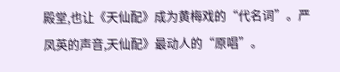殿堂,也让《天仙配》成为黄梅戏的“代名词”。严凤英的声音,天仙配》最动人的“原唱”。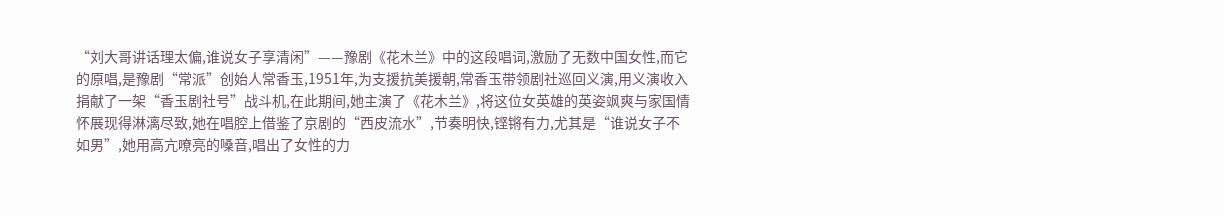“刘大哥讲话理太偏,谁说女子享清闲”——豫剧《花木兰》中的这段唱词,激励了无数中国女性,而它的原唱,是豫剧“常派”创始人常香玉,1951年,为支援抗美援朝,常香玉带领剧社巡回义演,用义演收入捐献了一架“香玉剧社号”战斗机,在此期间,她主演了《花木兰》,将这位女英雄的英姿飒爽与家国情怀展现得淋漓尽致,她在唱腔上借鉴了京剧的“西皮流水”,节奏明快,铿锵有力,尤其是“谁说女子不如男”,她用高亢嘹亮的嗓音,唱出了女性的力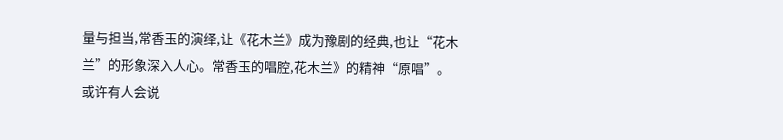量与担当,常香玉的演绎,让《花木兰》成为豫剧的经典,也让“花木兰”的形象深入人心。常香玉的唱腔,花木兰》的精神“原唱”。
或许有人会说